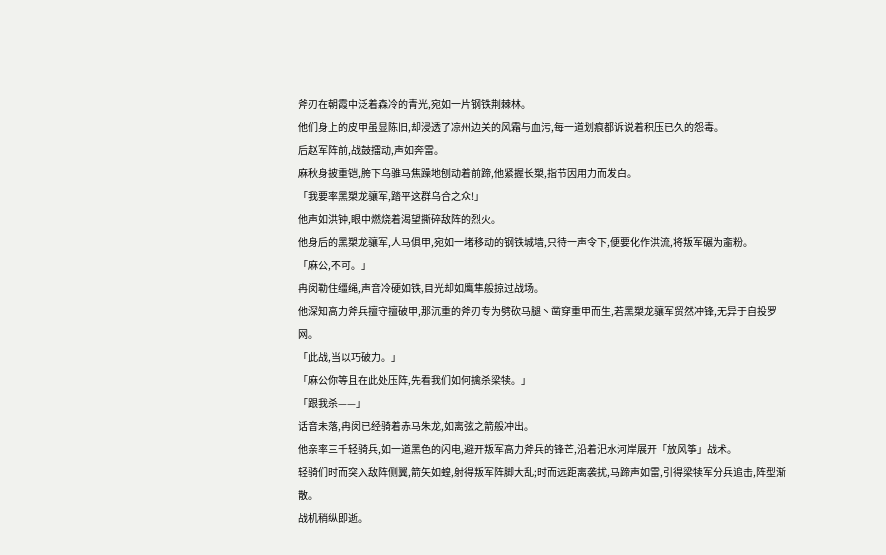斧刃在朝霞中泛着森冷的青光,宛如一片钢铁荆棘林。
他们身上的皮甲虽显陈旧,却浸透了凉州边关的风霜与血污,每一道划痕都诉说着积压已久的怨毒。
后赵军阵前,战鼓擂动,声如奔雷。
麻秋身披重铠,胯下乌骓马焦躁地刨动着前蹄,他紧握长槊,指节因用力而发白。
「我要率黑槊龙骧军,踏平这群乌合之众!」
他声如洪钟,眼中燃烧着渴望撕碎敌阵的烈火。
他身后的黑槊龙骧军,人马俱甲,宛如一堵移动的钢铁城墙,只待一声令下,便要化作洪流,将叛军碾为齑粉。
「麻公,不可。」
冉闵勒住缰绳,声音冷硬如铁,目光却如鹰隼般掠过战场。
他深知高力斧兵擅守擅破甲,那沉重的斧刃专为劈砍马腿丶凿穿重甲而生,若黑槊龙骧军贸然冲锋,无异于自投罗网。
「此战,当以巧破力。」
「麻公你等且在此处压阵,先看我们如何擒杀梁犊。」
「跟我杀——」
话音未落,冉闵已经骑着赤马朱龙,如离弦之箭般冲出。
他亲率三千轻骑兵,如一道黑色的闪电,避开叛军高力斧兵的锋芒,沿着汜水河岸展开「放风筝」战术。
轻骑们时而突入敌阵侧翼,箭矢如蝗,射得叛军阵脚大乱;时而远距离袭扰,马蹄声如雷,引得梁犊军分兵追击,阵型渐散。
战机稍纵即逝。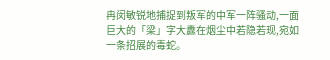冉闵敏锐地捕捉到叛军的中军一阵骚动,一面巨大的「梁」字大纛在烟尘中若隐若现,宛如一条招展的毒蛇。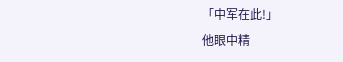「中军在此!」
他眼中精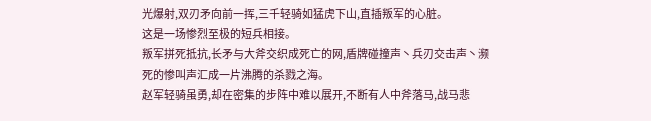光爆射,双刃矛向前一挥,三千轻骑如猛虎下山,直插叛军的心脏。
这是一场惨烈至极的短兵相接。
叛军拼死抵抗,长矛与大斧交织成死亡的网,盾牌碰撞声丶兵刃交击声丶濒死的惨叫声汇成一片沸腾的杀戮之海。
赵军轻骑虽勇,却在密集的步阵中难以展开,不断有人中斧落马,战马悲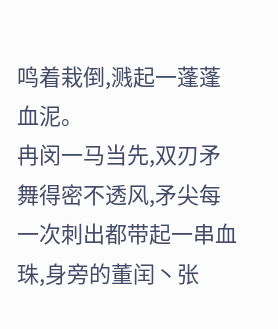鸣着栽倒,溅起一蓬蓬血泥。
冉闵一马当先,双刃矛舞得密不透风,矛尖每一次刺出都带起一串血珠,身旁的董闰丶张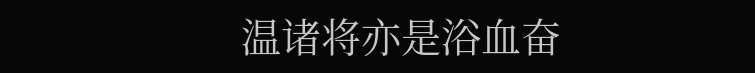温诸将亦是浴血奋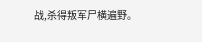战,杀得叛军尸横遍野。